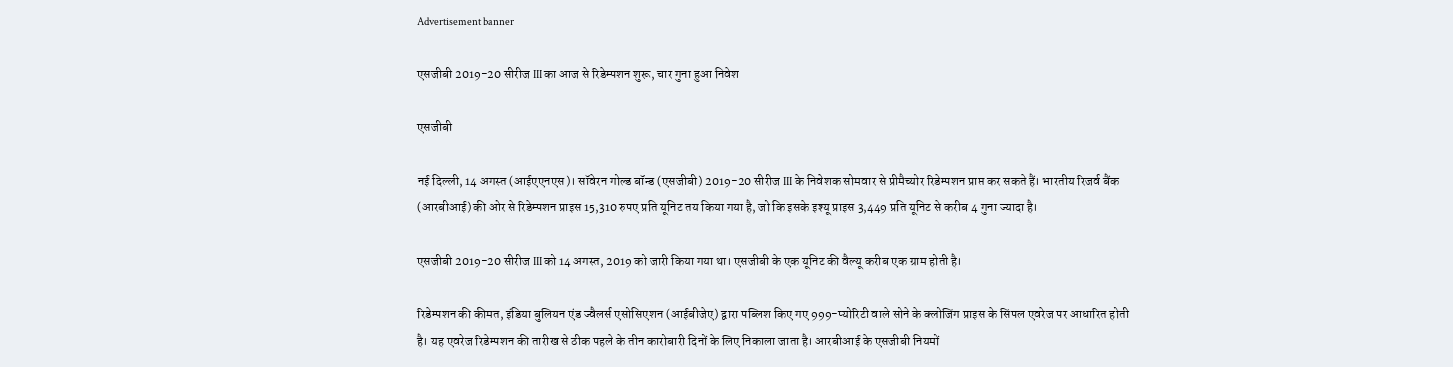Advertisement banner

एसजीबी 2019-20 सीरीज III का आज से रिडेम्पशन शुरू, चार गुना हुआ निवेश

एसजीबी

नई दिल्ली, 14 अगस्त (आईएएनएस)। सॉवेरन गोल्ड बॉन्ड (एसजीबी) 2019-20 सीरीज III के निवेशक सोमवार से प्रीमैच्योर रिडेम्पशन प्राप्त कर सकते हैं। भारतीय रिजर्व बैंक (आरबीआई) की ओर से रिडेम्पशन प्राइस 15,310 रुपए प्रति यूनिट तय किया गया है, जो कि इसके इश्यू प्राइस 3,449 प्रति यूनिट से करीब 4 गुना ज्यादा है।

एसजीबी 2019-20 सीरीज III को 14 अगस्त, 2019 को जारी किया गया था। एसजीबी के एक यूनिट की वैल्यू करीब एक ग्राम होती है।

रिडेम्पशन की कीमत, इंडिया बुलियन एंड ज्वैलर्स एसोसिएशन (आईबीजेए) द्वारा पब्लिश किए गए 999-प्योरिटी वाले सोने के क्लोजिंग प्राइस के सिंपल एवरेज पर आधारित होती है। यह एवरेज रिडेम्पशन की तारीख से ठीक पहले के तीन कारोबारी दिनों के लिए निकाला जाता है। आरबीआई के एसजीबी नियमों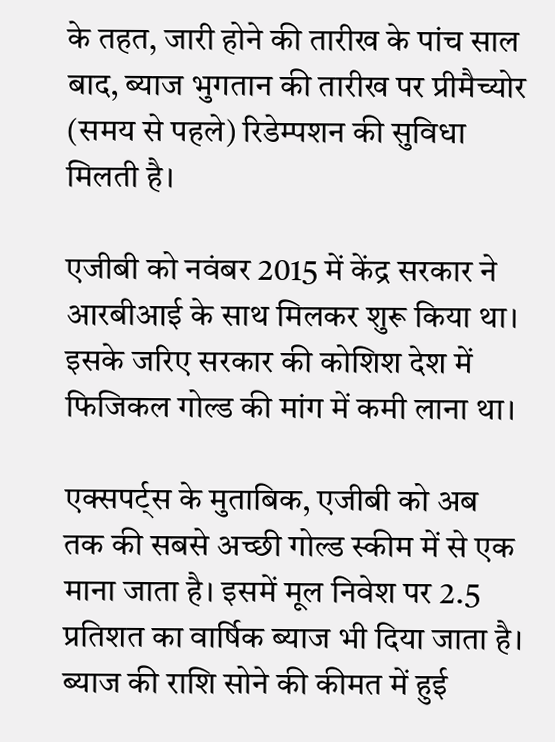के तहत, जारी होने की तारीख के पांच साल बाद, ब्याज भुगतान की तारीख पर प्रीमैच्योर (समय से पहले) रिडेम्पशन की सुविधा मिलती है।

एजीबी को नवंबर 2015 में केंद्र सरकार ने आरबीआई के साथ मिलकर शुरू किया था। इसके जरिए सरकार की कोशिश देश में फिजिकल गोल्ड की मांग में कमी लाना था।

एक्सपर्ट्स के मुताबिक, एजीबी को अब तक की सबसे अच्छी गोल्ड स्कीम में से एक माना जाता है। इसमें मूल निवेश पर 2.5 प्रतिशत का वार्षिक ब्याज भी दिया जाता है। ब्याज की राशि सोने की कीमत में हुई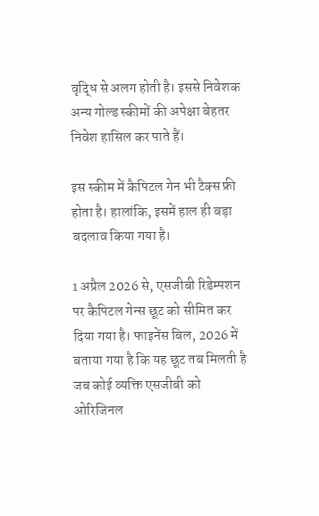वृद्धि से अलग होती है। इससे निवेशक अन्य गोल्ड स्कीमों की अपेक्षा बेहतर निवेश हासिल कर पाते हैं।

इस स्कीम में कैपिटल गेन भी टैक्स फ्री होता है। हालांकि, इसमें हाल ही बड़ा बदलाव किया गया है।

1 अप्रैल 2026 से, एसजीबी रिडेम्पशन पर कैपिटल गेन्स छूट को सीमित कर दिया गया है। फाइनेंस बिल, 2026 में बताया गया है कि यह छूट तब मिलती है जब कोई व्यक्ति एसजीबी को ओरिजिनल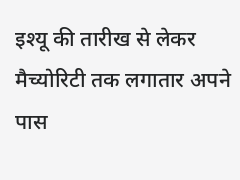इश्यू की तारीख से लेकर मैच्योरिटी तक लगातार अपने पास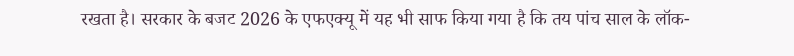रखता है। सरकार के बजट 2026 के एफएक्यू में यह भी साफ किया गया है कि तय पांच साल के लॉक-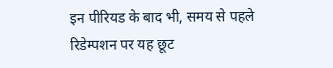इन पीरियड के बाद भी, समय से पहले रिडेम्पशन पर यह छूट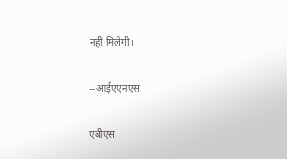नहीं मिलेगी।

--आईएएनएस

एबीएस